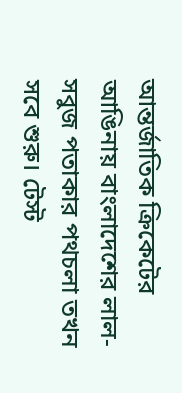আন্তর্জাতিক ক্রিকেটের আঙিনায় বাংলাদেশের লাল-সবুজ পতাকার পথচলা তখন সবে শুরু। টেস্ট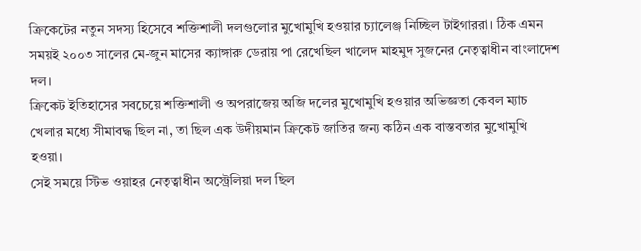ক্রিকেটের নতুন সদস্য হিসেবে শক্তিশালী দলগুলোর মুখোমুখি হওয়ার চ্যালেঞ্জ নিচ্ছিল টাইগাররা। ঠিক এমন সময়ই ২০০৩ সালের মে-জুন মাসের ক্যাঙ্গারু ডেরায় পা রেখেছিল খালেদ মাহমুদ সুজনের নেতৃত্বাধীন বাংলাদেশ দল।
ক্রিকেট ইতিহাসের সবচেয়ে শক্তিশালী ও অপরাজেয় অজি দলের মুখোমুখি হওয়ার অভিজ্ঞতা কেবল ম্যাচ খেলার মধ্যে সীমাবদ্ধ ছিল না, তা ছিল এক উদীয়মান ক্রিকেট জাতির জন্য কঠিন এক বাস্তবতার মুখোমুখি হওয়া।
সেই সময়ে স্টিভ ওয়াহর নেতৃত্বাধীন অস্ট্রেলিয়া দল ছিল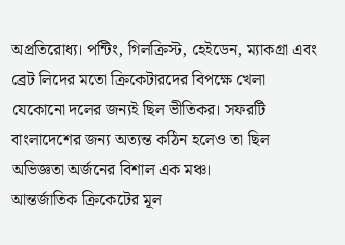অপ্রতিরোধ্য। পন্টিং, গিলক্রিস্ট, হেইডেন, ম্যাকগ্রা এবং ব্রেট লিদের মতো ক্রিকেটারদের বিপক্ষে খেলা যেকোনো দলের জন্যই ছিল ভীতিকর। সফরটি বাংলাদেশের জন্য অত্যন্ত কঠিন হলেও তা ছিল অভিজ্ঞতা অর্জনের বিশাল এক মঞ্চ।
আন্তর্জাতিক ক্রিকেটের মূল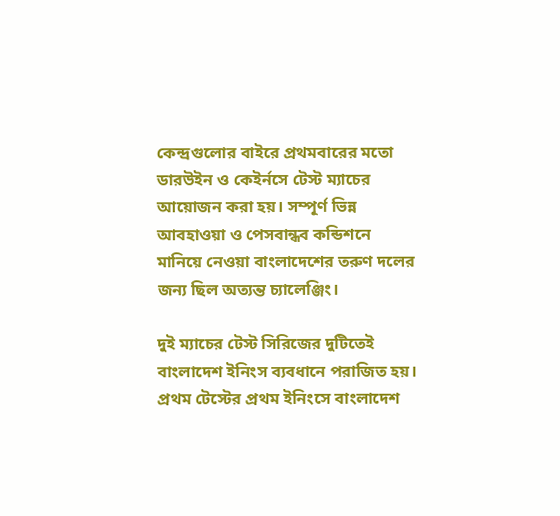কেন্দ্রগুলোর বাইরে প্রথমবারের মতো ডারউইন ও কেইর্নসে টেস্ট ম্যাচের আয়োজন করা হয়। সম্পূর্ণ ভিন্ন আবহাওয়া ও পেসবান্ধব কন্ডিশনে মানিয়ে নেওয়া বাংলাদেশের তরুণ দলের জন্য ছিল অত্যন্ত চ্যালেঞ্জিং।

দুই ম্যাচের টেস্ট সিরিজের দুটিতেই বাংলাদেশ ইনিংস ব্যবধানে পরাজিত হয়। প্রথম টেস্টের প্রথম ইনিংসে বাংলাদেশ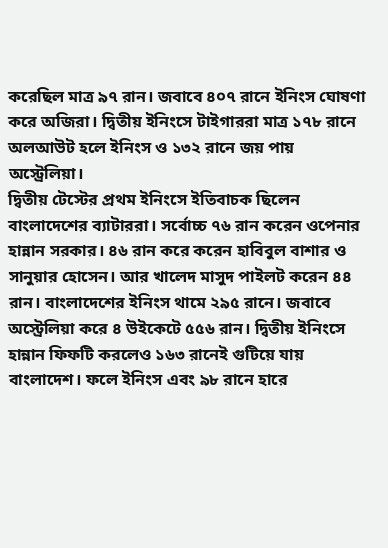করেছিল মাত্র ৯৭ রান। জবাবে ৪০৭ রানে ইনিংস ঘোষণা করে অজিরা। দ্বিতীয় ইনিংসে টাইগাররা মাত্র ১৭৮ রানে অলআউট হলে ইনিংস ও ১৩২ রানে জয় পায় অস্ট্রেলিয়া।
দ্বিতীয় টেস্টের প্রথম ইনিংসে ইতিবাচক ছিলেন বাংলাদেশের ব্যাটাররা। সর্বোচ্চ ৭৬ রান করেন ওপেনার হান্নান সরকার। ৪৬ রান করে করেন হাবিবুল বাশার ও সানুয়ার হোসেন। আর খালেদ মাসুদ পাইলট করেন ৪৪ রান। বাংলাদেশের ইনিংস থামে ২৯৫ রানে। জবাবে অস্ট্রেলিয়া করে ৪ উইকেটে ৫৫৬ রান। দ্বিতীয় ইনিংসে হান্নান ফিফটি করলেও ১৬৩ রানেই গুটিয়ে যায় বাংলাদেশ। ফলে ইনিংস এবং ৯৮ রানে হারে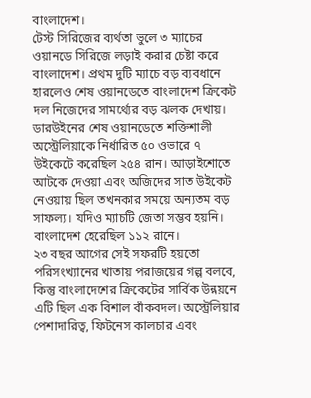বাংলাদেশ।
টেস্ট সিরিজের ব্যর্থতা ভুলে ৩ ম্যাচের ওয়ানডে সিরিজে লড়াই করার চেষ্টা করে বাংলাদেশ। প্রথম দুটি ম্যাচে বড় ব্যবধানে হারলেও শেষ ওয়ানডেতে বাংলাদেশ ক্রিকেট দল নিজেদের সামর্থ্যের বড় ঝলক দেখায়।
ডারউইনের শেষ ওয়ানডেতে শক্তিশালী অস্ট্রেলিয়াকে নির্ধারিত ৫০ ওভারে ৭ উইকেটে করেছিল ২৫৪ রান। আড়াইশোতে আটকে দেওয়া এবং অজিদের সাত উইকেট নেওয়ায় ছিল তখনকার সময়ে অন্যতম বড় সাফল্য। যদিও ম্যাচটি জেতা সম্ভব হয়নি। বাংলাদেশ হেরেছিল ১১২ রানে।
২৩ বছর আগের সেই সফরটি হয়তো পরিসংখ্যানের খাতায় পরাজয়ের গল্প বলবে, কিন্তু বাংলাদেশের ক্রিকেটের সার্বিক উন্নয়নে এটি ছিল এক বিশাল বাঁকবদল। অস্ট্রেলিয়ার পেশাদারিত্ব, ফিটনেস কালচার এবং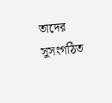তাদের সুসংগঠিত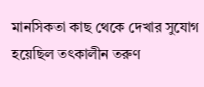মানসিকতা কাছ থেকে দেখার সুযোগ হয়েছিল তৎকালীন তরুণ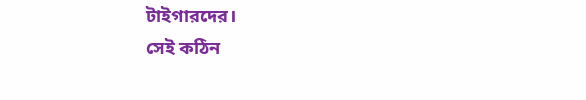টাইগারদের।
সেই কঠিন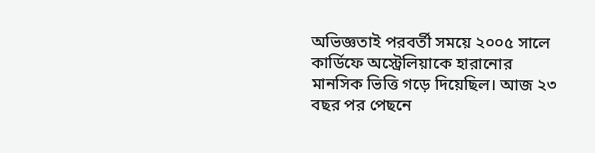অভিজ্ঞতাই পরবর্তী সময়ে ২০০৫ সালে কার্ডিফে অস্ট্রেলিয়াকে হারানোর মানসিক ভিত্তি গড়ে দিয়েছিল। আজ ২৩ বছর পর পেছনে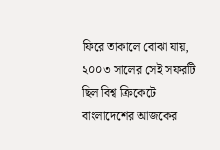ফিরে তাকালে বোঝা যায়, ২০০৩ সালের সেই সফরটি ছিল বিশ্ব ক্রিকেটে বাংলাদেশের আজকের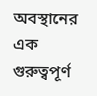অবস্থানের এক গুরুত্বপূর্ণ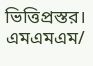ভিত্তিপ্রস্তর।
এমএমএম/